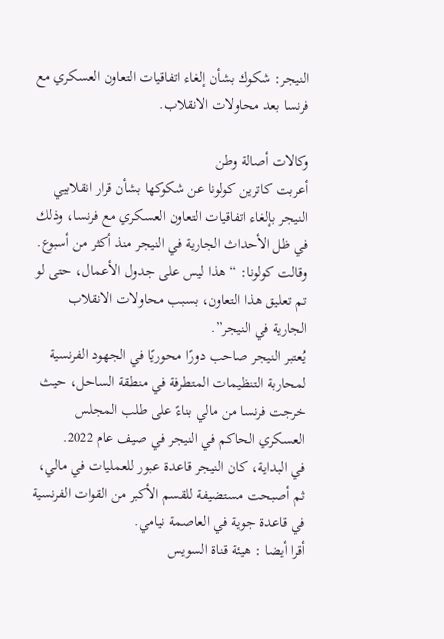النيجر: شكوك بشأن إلغاء اتفاقيات التعاون العسكري مع فرنسا بعد محاولات الانقلاب.

وكالات أصالة وطن
أعربت كاترين كولونا عن شكوكها بشأن قرار انقلابيي النيجر بإلغاء اتفاقيات التعاون العسكري مع فرنسا، وذلك في ظل الأحداث الجارية في النيجر منذ أكثر من أسبوع.
وقالت كولونا: “هذا ليس على جدول الأعمال، حتى لو تم تعليق هذا التعاون، بسبب محاولات الانقلاب الجارية في النيجر”.
يُعتبر النيجر صاحب دورًا محوريًا في الجهود الفرنسية لمحاربة التنظيمات المتطرفة في منطقة الساحل، حيث خرجت فرنسا من مالي بناءً على طلب المجلس العسكري الحاكم في النيجر في صيف عام 2022.
في البداية، كان النيجر قاعدة عبور للعمليات في مالي، ثم أصبحت مستضيفة للقسم الأكبر من القوات الفرنسية في قاعدة جوية في العاصمة نيامي.
أقرا أيضا : هيئة قناة السويس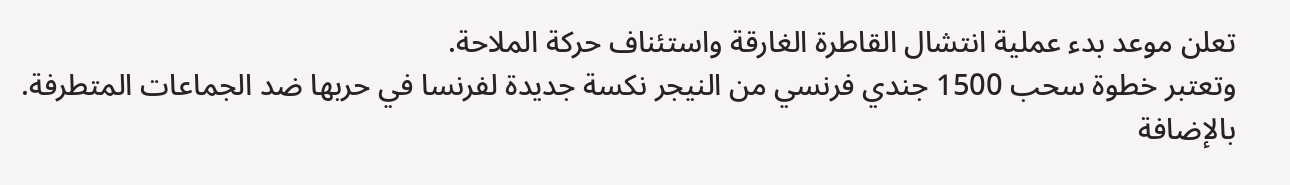تعلن موعد بدء عملية انتشال القاطرة الغارقة واستئناف حركة الملاحة.
وتعتبر خطوة سحب 1500 جندي فرنسي من النيجر نكسة جديدة لفرنسا في حربها ضد الجماعات المتطرفة.
بالإضافة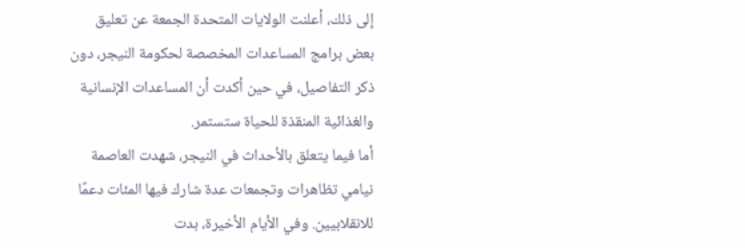إلى ذلك، أعلنت الولايات المتحدة الجمعة عن تعليق بعض برامج المساعدات المخصصة لحكومة النيجر، دون ذكر التفاصيل، في حين أكدت أن المساعدات الإنسانية والغذائية المنقذة للحياة ستستمر.
أما فيما يتعلق بالأحداث في النيجر، شهدت العاصمة نيامي تظاهرات وتجمعات عدة شارك فيها المئات دعمًا للانقلابيين. وفي الأيام الأخيرة، بدت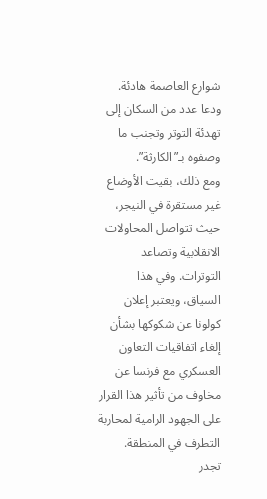شوارع العاصمة هادئة. ودعا عدد من السكان إلى تهدئة التوتر وتجنب ما وصفوه بـ”الكارثة”.
ومع ذلك، بقيت الأوضاع غير مستقرة في النيجر، حيث تتواصل المحاولات الانقلابية وتصاعد التوترات. وفي هذا السياق، ويعتبر إعلان كولونا عن شكوكها بشأن إلغاء اتفاقيات التعاون العسكري مع فرنسا عن مخاوف من تأثير هذا القرار على الجهود الرامية لمحاربة التطرف في المنطقة.
تجدر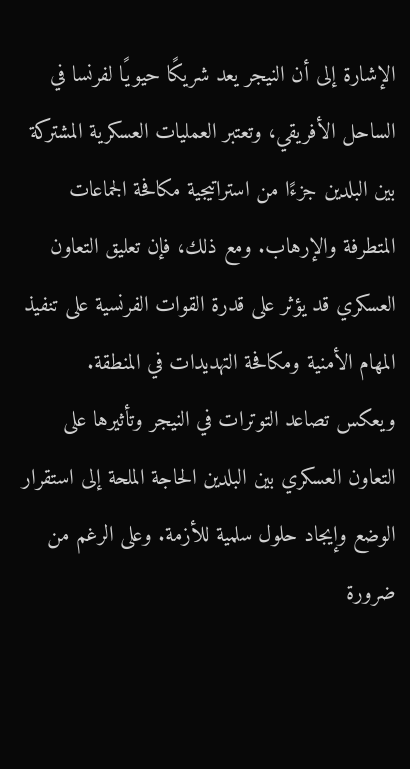الإشارة إلى أن النيجر يعد شريكًا حيويًا لفرنسا في الساحل الأفريقي، وتعتبر العمليات العسكرية المشتركة بين البلدين جزءًا من استراتيجية مكافحة الجماعات المتطرفة والإرهاب. ومع ذلك، فإن تعليق التعاون العسكري قد يؤثر على قدرة القوات الفرنسية على تنفيذ المهام الأمنية ومكافحة التهديدات في المنطقة.
ويعكس تصاعد التوترات في النيجر وتأثيرها على التعاون العسكري بين البلدين الحاجة الملحة إلى استقرار الوضع وإيجاد حلول سلمية للأزمة. وعلى الرغم من ضرورة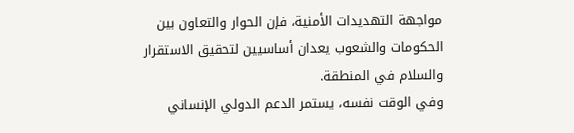مواجهة التهديدات الأمنية، فإن الحوار والتعاون بين الحكومات والشعوب يعدان أساسيين لتحقيق الاستقرار والسلام في المنطقة.
وفي الوقت نفسه، يستمر الدعم الدولي الإنساني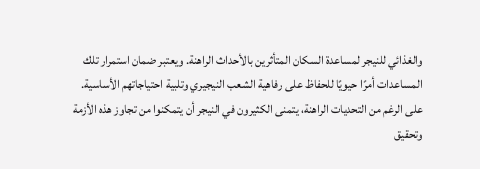والغذائي للنيجر لمساعدة السكان المتأثرين بالأحداث الراهنة. ويعتبر ضمان استمرار تلك المساعدات أمرًا حيويًا للحفاظ على رفاهية الشعب النيجيري وتلبية احتياجاتهم الأساسية.
على الرغم من التحديات الراهنة، يتمنى الكثيرون في النيجر أن يتمكنوا من تجاوز هذه الأزمة وتحقيق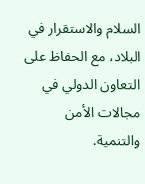السلام والاستقرار في البلاد، مع الحفاظ على التعاون الدولي في مجالات الأمن والتنمية.